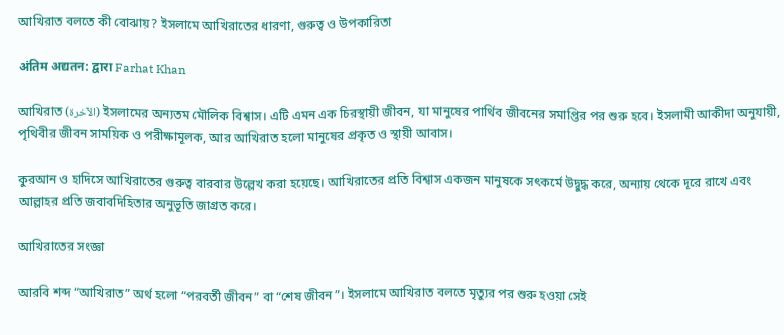আখিরাত বলতে কী বোঝায়? ইসলামে আখিরাতের ধারণা, গুরুত্ব ও উপকারিতা

अंतिम अद्यतन: द्वारा Farhat Khan

আখিরাত (الآخرة) ইসলামের অন্যতম মৌলিক বিশ্বাস। এটি এমন এক চিরস্থায়ী জীবন, যা মানুষের পার্থিব জীবনের সমাপ্তির পর শুরু হবে। ইসলামী আকীদা অনুযায়ী, পৃথিবীর জীবন সাময়িক ও পরীক্ষামূলক, আর আখিরাত হলো মানুষের প্রকৃত ও স্থায়ী আবাস।

কুরআন ও হাদিসে আখিরাতের গুরুত্ব বারবার উল্লেখ করা হয়েছে। আখিরাতের প্রতি বিশ্বাস একজন মানুষকে সৎকর্মে উদ্বুদ্ধ করে, অন্যায় থেকে দূরে রাখে এবং আল্লাহর প্রতি জবাবদিহিতার অনুভূতি জাগ্রত করে।

আখিরাতের সংজ্ঞা

আরবি শব্দ “আখিরাত” অর্থ হলো “পরবর্তী জীবন” বা “শেষ জীবন”। ইসলামে আখিরাত বলতে মৃত্যুর পর শুরু হওয়া সেই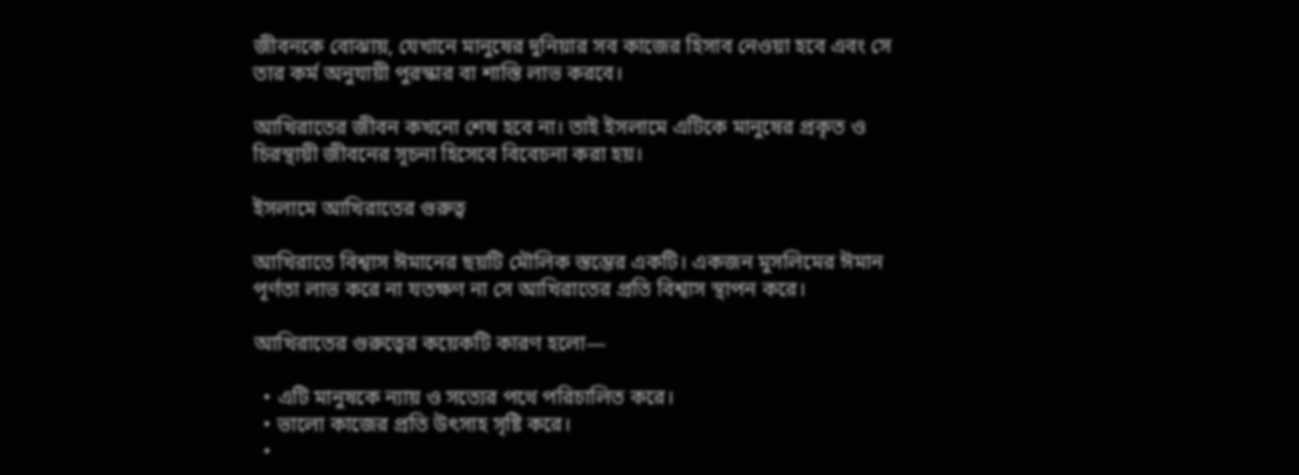জীবনকে বোঝায়, যেখানে মানুষের দুনিয়ার সব কাজের হিসাব নেওয়া হবে এবং সে তার কর্ম অনুযায়ী পুরস্কার বা শাস্তি লাভ করবে।

আখিরাতের জীবন কখনো শেষ হবে না। তাই ইসলামে এটিকে মানুষের প্রকৃত ও চিরস্থায়ী জীবনের সূচনা হিসেবে বিবেচনা করা হয়।

ইসলামে আখিরাতের গুরুত্ব

আখিরাতে বিশ্বাস ঈমানের ছয়টি মৌলিক স্তম্ভের একটি। একজন মুসলিমের ঈমান পূর্ণতা লাভ করে না যতক্ষণ না সে আখিরাতের প্রতি বিশ্বাস স্থাপন করে।

আখিরাতের গুরুত্বের কয়েকটি কারণ হলো—

  • এটি মানুষকে ন্যায় ও সত্যের পথে পরিচালিত করে।
  • ভালো কাজের প্রতি উৎসাহ সৃষ্টি করে।
  •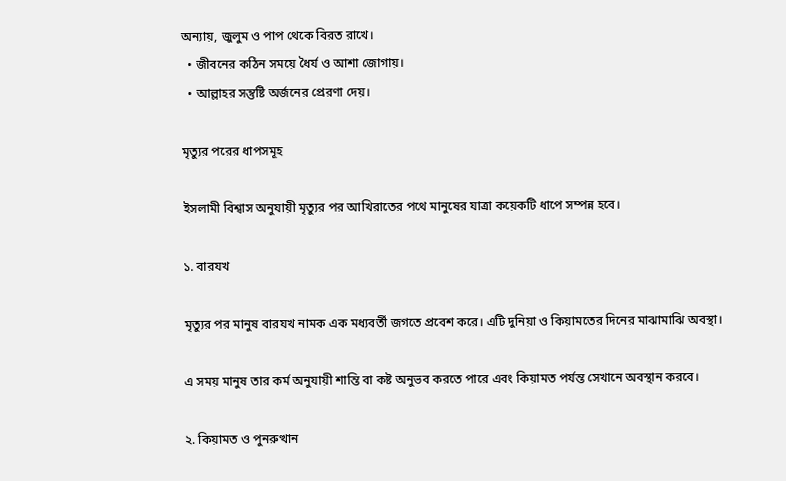অন্যায়, জুলুম ও পাপ থেকে বিরত রাখে।
  • জীবনের কঠিন সময়ে ধৈর্য ও আশা জোগায়।
  • আল্লাহর সন্তুষ্টি অর্জনের প্রেরণা দেয়।

মৃত্যুর পরের ধাপসমূহ

ইসলামী বিশ্বাস অনুযায়ী মৃত্যুর পর আখিরাতের পথে মানুষের যাত্রা কয়েকটি ধাপে সম্পন্ন হবে।

১. বারযখ

মৃত্যুর পর মানুষ বারযখ নামক এক মধ্যবর্তী জগতে প্রবেশ করে। এটি দুনিয়া ও কিয়ামতের দিনের মাঝামাঝি অবস্থা।

এ সময় মানুষ তার কর্ম অনুযায়ী শান্তি বা কষ্ট অনুভব করতে পারে এবং কিয়ামত পর্যন্ত সেখানে অবস্থান করবে।

২. কিয়ামত ও পুনরুত্থান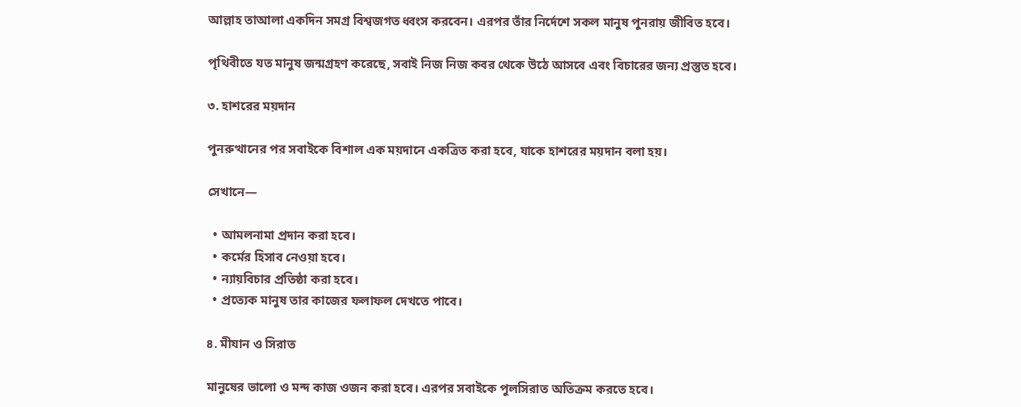আল্লাহ তাআলা একদিন সমগ্র বিশ্বজগত ধ্বংস করবেন। এরপর তাঁর নির্দেশে সকল মানুষ পুনরায় জীবিত হবে।

পৃথিবীতে যত মানুষ জন্মগ্রহণ করেছে, সবাই নিজ নিজ কবর থেকে উঠে আসবে এবং বিচারের জন্য প্রস্তুত হবে।

৩. হাশরের ময়দান

পুনরুত্থানের পর সবাইকে বিশাল এক ময়দানে একত্রিত করা হবে, যাকে হাশরের ময়দান বলা হয়।

সেখানে—

  • আমলনামা প্রদান করা হবে।
  • কর্মের হিসাব নেওয়া হবে।
  • ন্যায়বিচার প্রতিষ্ঠা করা হবে।
  • প্রত্যেক মানুষ তার কাজের ফলাফল দেখতে পাবে।

৪. মীযান ও সিরাত

মানুষের ভালো ও মন্দ কাজ ওজন করা হবে। এরপর সবাইকে পুলসিরাত অতিক্রম করতে হবে।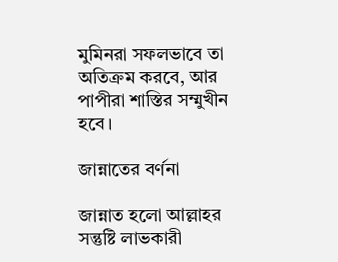মুমিনরা সফলভাবে তা অতিক্রম করবে, আর পাপীরা শাস্তির সম্মুখীন হবে।

জান্নাতের বর্ণনা

জান্নাত হলো আল্লাহর সন্তুষ্টি লাভকারী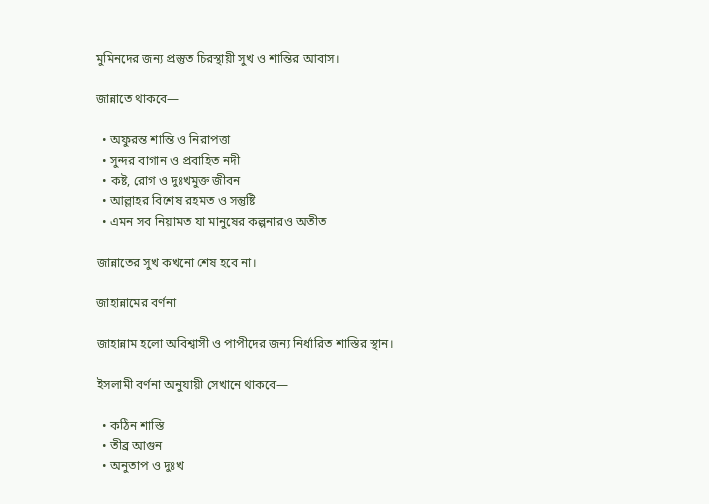মুমিনদের জন্য প্রস্তুত চিরস্থায়ী সুখ ও শান্তির আবাস।

জান্নাতে থাকবে—

  • অফুরন্ত শান্তি ও নিরাপত্তা
  • সুন্দর বাগান ও প্রবাহিত নদী
  • কষ্ট, রোগ ও দুঃখমুক্ত জীবন
  • আল্লাহর বিশেষ রহমত ও সন্তুষ্টি
  • এমন সব নিয়ামত যা মানুষের কল্পনারও অতীত

জান্নাতের সুখ কখনো শেষ হবে না।

জাহান্নামের বর্ণনা

জাহান্নাম হলো অবিশ্বাসী ও পাপীদের জন্য নির্ধারিত শাস্তির স্থান।

ইসলামী বর্ণনা অনুযায়ী সেখানে থাকবে—

  • কঠিন শাস্তি
  • তীব্র আগুন
  • অনুতাপ ও দুঃখ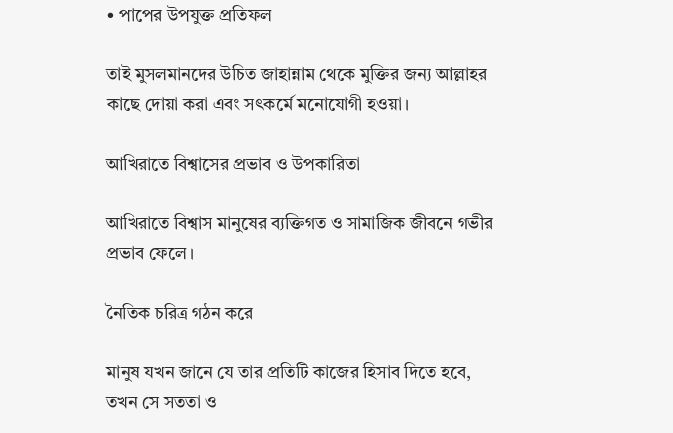• পাপের উপযুক্ত প্রতিফল

তাই মুসলমানদের উচিত জাহান্নাম থেকে মুক্তির জন্য আল্লাহর কাছে দোয়া করা এবং সৎকর্মে মনোযোগী হওয়া।

আখিরাতে বিশ্বাসের প্রভাব ও উপকারিতা

আখিরাতে বিশ্বাস মানুষের ব্যক্তিগত ও সামাজিক জীবনে গভীর প্রভাব ফেলে।

নৈতিক চরিত্র গঠন করে

মানুষ যখন জানে যে তার প্রতিটি কাজের হিসাব দিতে হবে, তখন সে সততা ও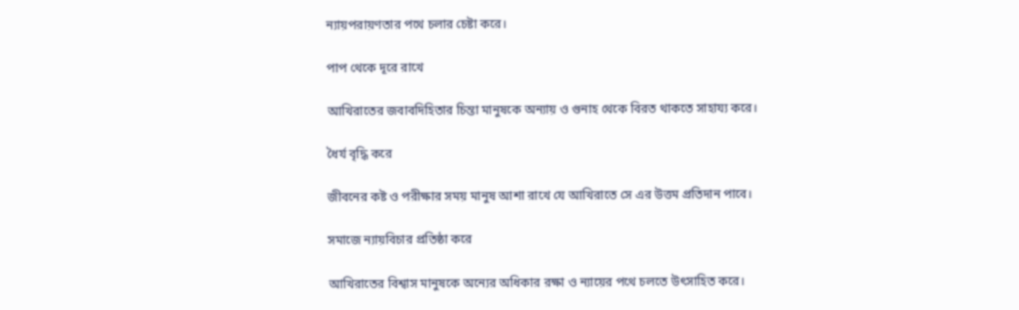ন্যায়পরায়ণতার পথে চলার চেষ্টা করে।

পাপ থেকে দূরে রাখে

আখিরাতের জবাবদিহিতার চিন্তা মানুষকে অন্যায় ও গুনাহ থেকে বিরত থাকতে সাহায্য করে।

ধৈর্য বৃদ্ধি করে

জীবনের কষ্ট ও পরীক্ষার সময় মানুষ আশা রাখে যে আখিরাতে সে এর উত্তম প্রতিদান পাবে।

সমাজে ন্যায়বিচার প্রতিষ্ঠা করে

আখিরাতের বিশ্বাস মানুষকে অন্যের অধিকার রক্ষা ও ন্যায়ের পথে চলতে উৎসাহিত করে।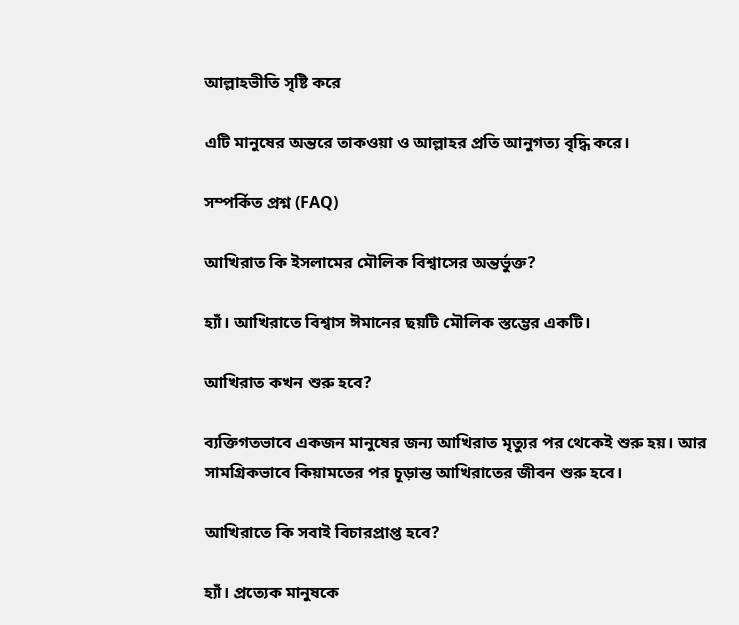আল্লাহভীতি সৃষ্টি করে

এটি মানুষের অন্তরে তাকওয়া ও আল্লাহর প্রতি আনুগত্য বৃদ্ধি করে।

সম্পর্কিত প্রশ্ন (FAQ)

আখিরাত কি ইসলামের মৌলিক বিশ্বাসের অন্তর্ভুক্ত?

হ্যাঁ। আখিরাতে বিশ্বাস ঈমানের ছয়টি মৌলিক স্তম্ভের একটি।

আখিরাত কখন শুরু হবে?

ব্যক্তিগতভাবে একজন মানুষের জন্য আখিরাত মৃত্যুর পর থেকেই শুরু হয়। আর সামগ্রিকভাবে কিয়ামতের পর চূড়ান্ত আখিরাতের জীবন শুরু হবে।

আখিরাতে কি সবাই বিচারপ্রাপ্ত হবে?

হ্যাঁ। প্রত্যেক মানুষকে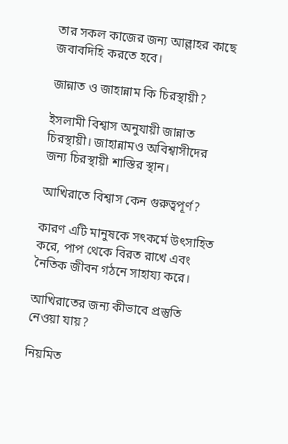তার সকল কাজের জন্য আল্লাহর কাছে জবাবদিহি করতে হবে।

জান্নাত ও জাহান্নাম কি চিরস্থায়ী?

ইসলামী বিশ্বাস অনুযায়ী জান্নাত চিরস্থায়ী। জাহান্নামও অবিশ্বাসীদের জন্য চিরস্থায়ী শাস্তির স্থান।

আখিরাতে বিশ্বাস কেন গুরুত্বপূর্ণ?

কারণ এটি মানুষকে সৎকর্মে উৎসাহিত করে, পাপ থেকে বিরত রাখে এবং নৈতিক জীবন গঠনে সাহায্য করে।

আখিরাতের জন্য কীভাবে প্রস্তুতি নেওয়া যায়?

নিয়মিত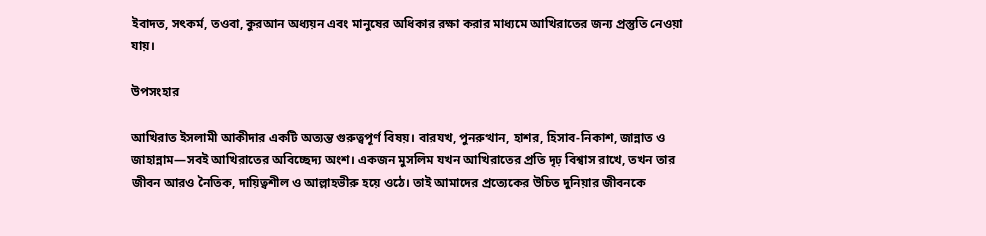ইবাদত, সৎকর্ম, তওবা, কুরআন অধ্যয়ন এবং মানুষের অধিকার রক্ষা করার মাধ্যমে আখিরাতের জন্য প্রস্তুতি নেওয়া যায়।

উপসংহার

আখিরাত ইসলামী আকীদার একটি অত্যন্ত গুরুত্বপূর্ণ বিষয়। বারযখ, পুনরুত্থান, হাশর, হিসাব-নিকাশ, জান্নাত ও জাহান্নাম—সবই আখিরাতের অবিচ্ছেদ্য অংশ। একজন মুসলিম যখন আখিরাতের প্রতি দৃঢ় বিশ্বাস রাখে, তখন তার জীবন আরও নৈতিক, দায়িত্বশীল ও আল্লাহভীরু হয়ে ওঠে। তাই আমাদের প্রত্যেকের উচিত দুনিয়ার জীবনকে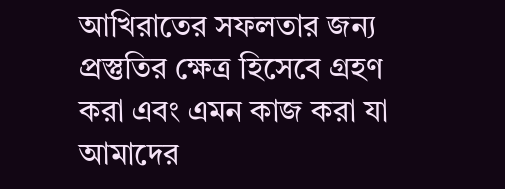আখিরাতের সফলতার জন্য প্রস্তুতির ক্ষেত্র হিসেবে গ্রহণ করা এবং এমন কাজ করা যা আমাদের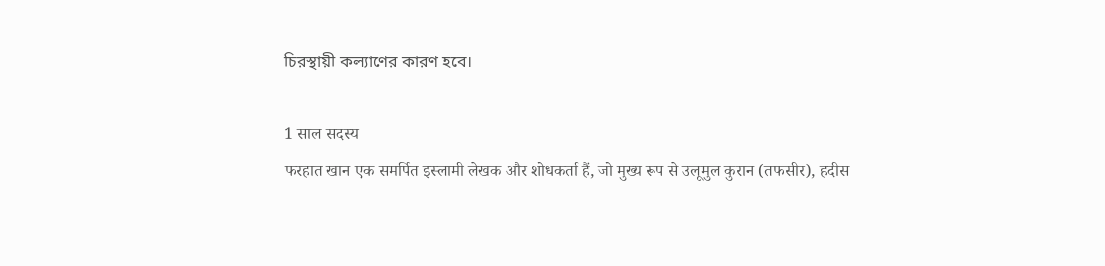চিরস্থায়ী কল্যাণের কারণ হবে।

1 साल सदस्य
फरहात खान एक समर्पित इस्लामी लेखक और शोधकर्ता हैं, जो मुख्य रूप से उलूमुल कुरान (तफसीर), हदीस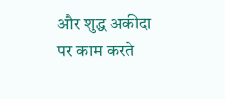और शुद्ध अकीदा पर काम करते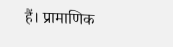हैं। प्रामाणिक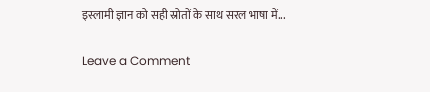इस्लामी ज्ञान को सही स्रोतों के साथ सरल भाषा में...

Leave a Comment